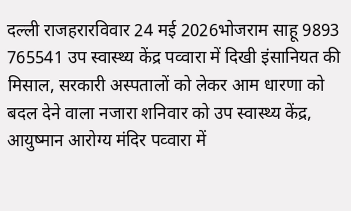दल्ली राजहरारविवार 24 मई 2026भोजराम साहू 9893 765541 उप स्वास्थ्य केंद्र पव्वारा में दिखी इंसानियत की मिसाल, सरकारी अस्पतालों को लेकर आम धारणा को बदल देने वाला नजारा शनिवार को उप स्वास्थ्य केंद्र, आयुष्मान आरोग्य मंदिर पव्वारा में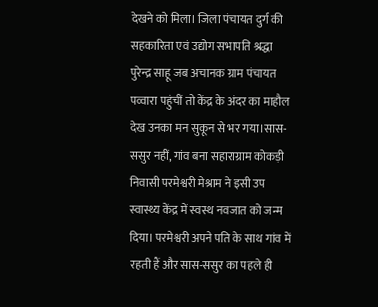देखने को मिला। जिला पंचायत दुर्ग की सहकारिता एवं उद्योग सभापति श्रद्धा पुरेन्द्र साहू जब अचानक ग्राम पंचायत पव्वारा पहुंचीं तो केंद्र के अंदर का माहौल देख उनका मन सुकून से भर गया।सास-ससुर नहीं, गांव बना सहाराग्राम कोकड़ी निवासी परमेश्वरी मेश्राम ने इसी उप स्वास्थ्य केंद्र में स्वस्थ नवजात को जन्म दिया। परमेश्वरी अपने पति के साथ गांव में रहती हैं और सास-ससुर का पहले ही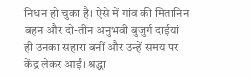निधन हो चुका है। ऐसे में गांव की मितानिन बहन और दो-तीन अनुभवी बुजुर्ग दाईयां ही उनका सहारा बनीं और उन्हें समय पर केंद्र लेकर आईं। श्रद्धा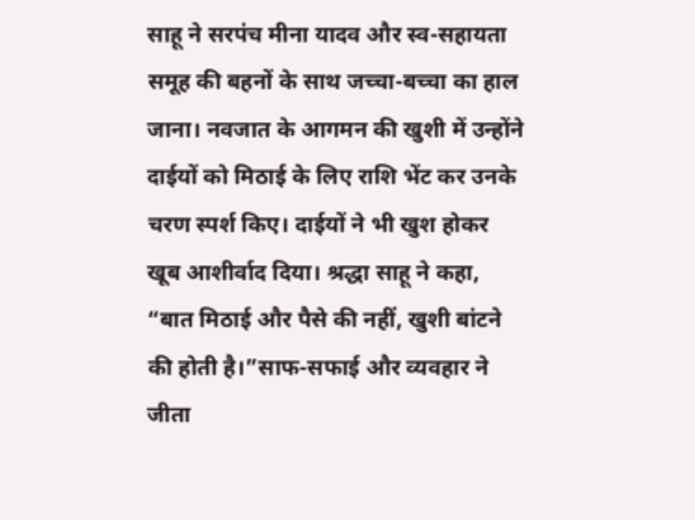साहू ने सरपंच मीना यादव और स्व-सहायता समूह की बहनों के साथ जच्चा-बच्चा का हाल जाना। नवजात के आगमन की खुशी में उन्होंने दाईयों को मिठाई के लिए राशि भेंट कर उनके चरण स्पर्श किए। दाईयों ने भी खुश होकर खूब आशीर्वाद दिया। श्रद्धा साहू ने कहा, “बात मिठाई और पैसे की नहीं, खुशी बांटने की होती है।”साफ-सफाई और व्यवहार ने जीता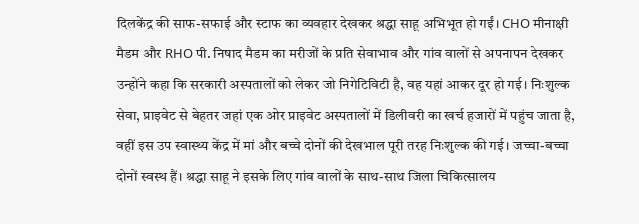दिलकेंद्र की साफ-सफाई और स्टाफ का व्यवहार देखकर श्रद्धा साहू अभिभूत हो गईं। CHO मीनाक्षी मैडम और RHO पी. निषाद मैडम का मरीजों के प्रति सेवाभाव और गांव वालों से अपनापन देखकर उन्होंने कहा कि सरकारी अस्पतालों को लेकर जो निगेटिविटी है, वह यहां आकर दूर हो गई। निःशुल्क सेवा, प्राइवेट से बेहतर जहां एक ओर प्राइवेट अस्पतालों में डिलीवरी का खर्च हजारों में पहुंच जाता है, वहीं इस उप स्वास्थ्य केंद्र में मां और बच्चे दोनों की देखभाल पूरी तरह निःशुल्क की गई। जच्चा-बच्चा दोनों स्वस्थ हैं। श्रद्धा साहू ने इसके लिए गांव वालों के साथ-साथ जिला चिकित्सालय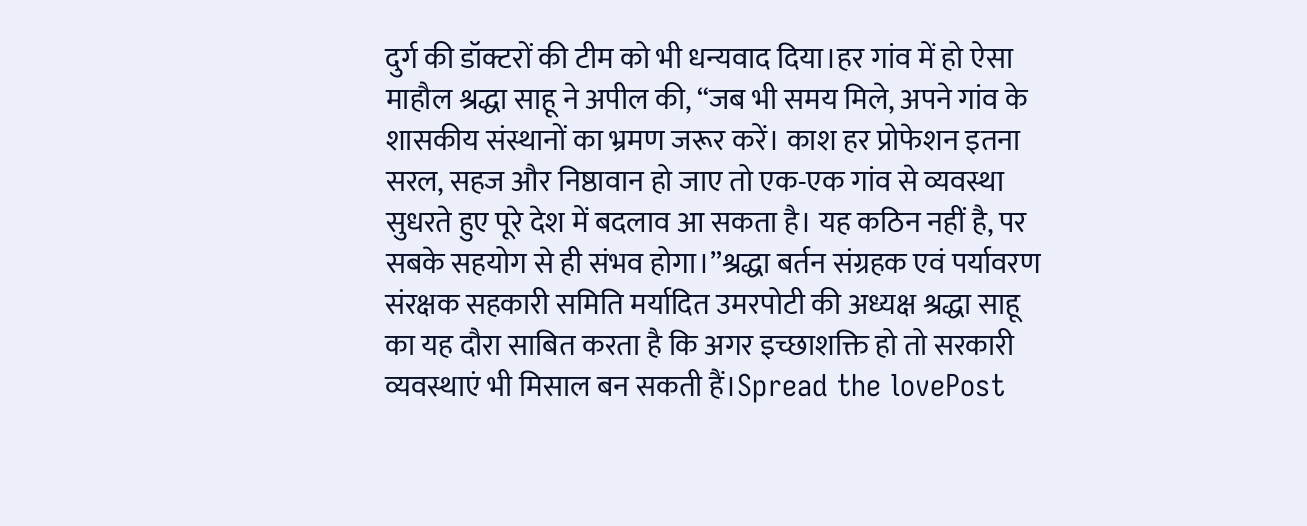दुर्ग की डॉक्टरों की टीम को भी धन्यवाद दिया।हर गांव में हो ऐसा माहौल श्रद्धा साहू ने अपील की, “जब भी समय मिले, अपने गांव के शासकीय संस्थानों का भ्रमण जरूर करें। काश हर प्रोफेशन इतना सरल, सहज और निष्ठावान हो जाए तो एक-एक गांव से व्यवस्था सुधरते हुए पूरे देश में बदलाव आ सकता है। यह कठिन नहीं है, पर सबके सहयोग से ही संभव होगा।”श्रद्धा बर्तन संग्रहक एवं पर्यावरण संरक्षक सहकारी समिति मर्यादित उमरपोटी की अध्यक्ष श्रद्धा साहू का यह दौरा साबित करता है कि अगर इच्छाशक्ति हो तो सरकारी व्यवस्थाएं भी मिसाल बन सकती हैं।Spread the lovePost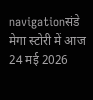navigationसंडे मेगा स्टोरी में आज 24 मई 2026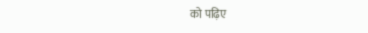को पढ़िए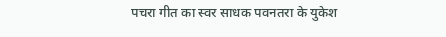पचरा गीत का स्वर साधक पवनतरा के युकेश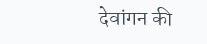देवांगन की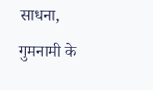साधना, गुमनामी के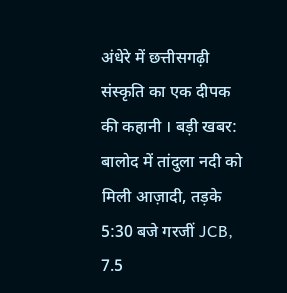अंधेरे में छत्तीसगढ़ी संस्कृति का एक दीपक की कहानी । बड़ी खबर: बालोद में तांदुला नदी को मिली आज़ादी, तड़के 5:30 बजे गरजीं JCB, 7.5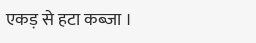एकड़ से हटा कब्जा ।